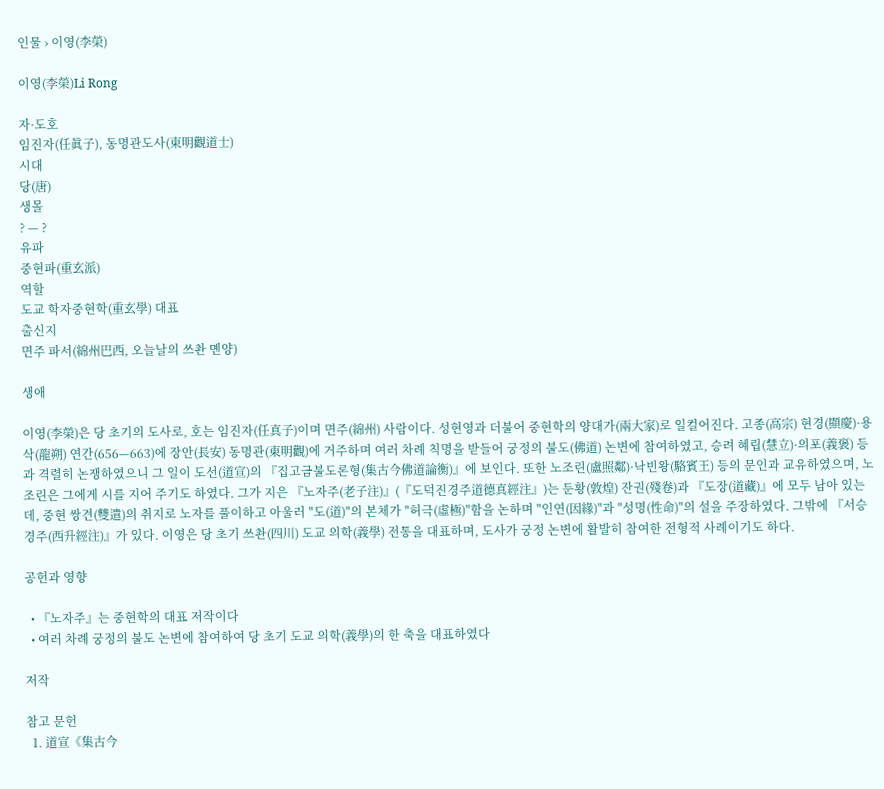인물 › 이영(李榮)

이영(李榮)Li Rong

자·도호
임진자(任眞子), 동명관도사(東明觀道士)
시대
당(唐)
생몰
? — ?
유파
중현파(重玄派)
역할
도교 학자중현학(重玄學) 대표
출신지
면주 파서(綿州巴西, 오늘날의 쓰촨 몐양)

생애

이영(李榮)은 당 초기의 도사로, 호는 임진자(任真子)이며 면주(綿州) 사람이다. 성현영과 더불어 중현학의 양대가(兩大家)로 일컬어진다. 고종(高宗) 현경(顯慶)·용삭(龍朔) 연간(656—663)에 장안(長安) 동명관(東明觀)에 거주하며 여러 차례 칙명을 받들어 궁정의 불도(佛道) 논변에 참여하였고, 승려 혜립(慧立)·의포(義褒) 등과 격렬히 논쟁하였으니 그 일이 도선(道宣)의 『집고금불도론형(集古今佛道論衡)』에 보인다. 또한 노조린(盧照鄰)·낙빈왕(駱賓王) 등의 문인과 교유하였으며, 노조린은 그에게 시를 지어 주기도 하였다. 그가 지은 『노자주(老子注)』(『도덕진경주道德真經注』)는 둔황(敦煌) 잔권(殘卷)과 『도장(道藏)』에 모두 남아 있는데, 중현 쌍견(雙遣)의 취지로 노자를 풀이하고 아울러 "도(道)"의 본체가 "허극(虛極)"함을 논하며 "인연(因緣)"과 "성명(性命)"의 설을 주장하였다. 그밖에 『서승경주(西升經注)』가 있다. 이영은 당 초기 쓰촨(四川) 도교 의학(義學) 전통을 대표하며, 도사가 궁정 논변에 활발히 참여한 전형적 사례이기도 하다.

공헌과 영향

  • 『노자주』는 중현학의 대표 저작이다
  • 여러 차례 궁정의 불도 논변에 참여하여 당 초기 도교 의학(義學)의 한 축을 대표하였다

저작

참고 문헌
  1. 道宣《集古今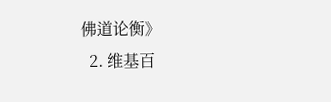佛道论衡》
  2. 维基百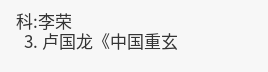科:李荣
  3. 卢国龙《中国重玄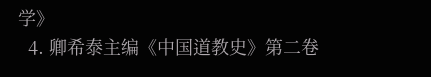学》
  4. 卿希泰主编《中国道教史》第二卷